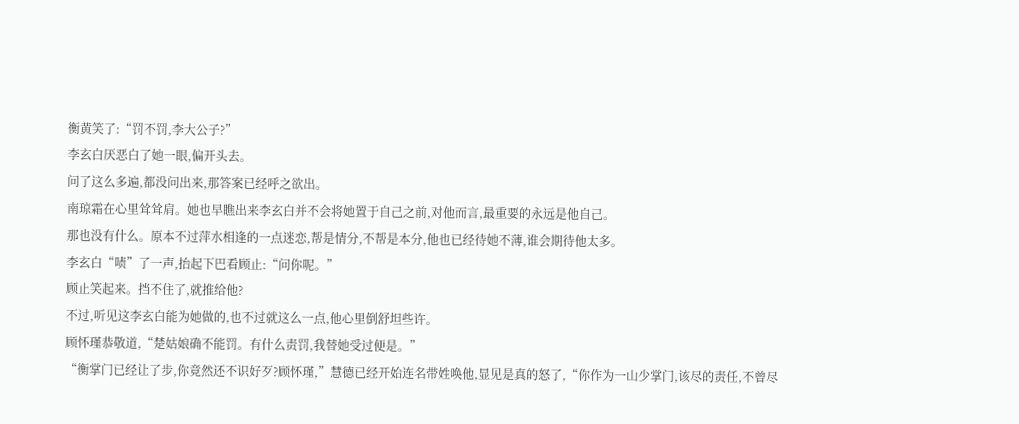衡黄笑了:“罚不罚,李大公子?”
李玄白厌恶白了她一眼,偏开头去。
问了这么多遍,都没问出来,那答案已经呼之欲出。
南琼霜在心里耸耸肩。她也早瞧出来李玄白并不会将她置于自己之前,对他而言,最重要的永远是他自己。
那也没有什么。原本不过萍水相逢的一点迷恋,帮是情分,不帮是本分,他也已经待她不薄,谁会期待他太多。
李玄白“啧”了一声,抬起下巴看顾止:“问你呢。”
顾止笑起来。挡不住了,就推给他?
不过,听见这李玄白能为她做的,也不过就这么一点,他心里倒舒坦些许。
顾怀瑾恭敬道,“楚姑娘确不能罚。有什么责罚,我替她受过便是。”
“衡掌门已经让了步,你竟然还不识好歹?顾怀瑾,”慧德已经开始连名带姓唤他,显见是真的怒了,“你作为一山少掌门,该尽的责任,不曾尽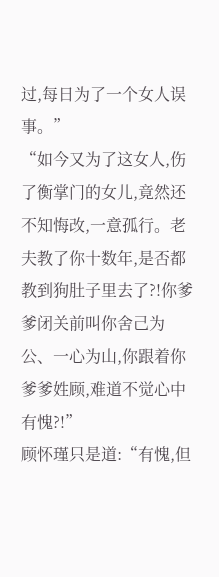过,每日为了一个女人误事。”
“如今又为了这女人,伤了衡掌门的女儿,竟然还不知悔改,一意孤行。老夫教了你十数年,是否都教到狗肚子里去了?!你爹爹闭关前叫你舍己为公、一心为山,你跟着你爹爹姓顾,难道不觉心中有愧?!”
顾怀瑾只是道:“有愧,但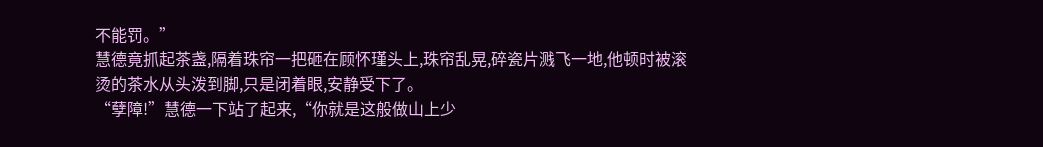不能罚。”
慧德竟抓起茶盏,隔着珠帘一把砸在顾怀瑾头上,珠帘乱晃,碎瓷片溅飞一地,他顿时被滚烫的茶水从头泼到脚,只是闭着眼,安静受下了。
“孽障!”慧德一下站了起来,“你就是这般做山上少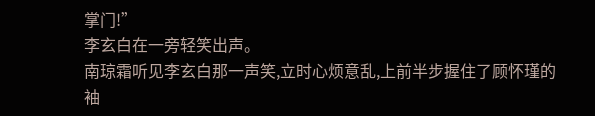掌门!”
李玄白在一旁轻笑出声。
南琼霜听见李玄白那一声笑,立时心烦意乱,上前半步握住了顾怀瑾的袖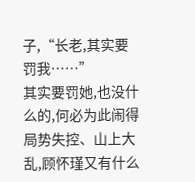子,“长老,其实要罚我……”
其实要罚她,也没什么的,何必为此闹得局势失控、山上大乱,顾怀瑾又有什么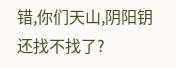错,你们天山,阴阳钥还找不找了?